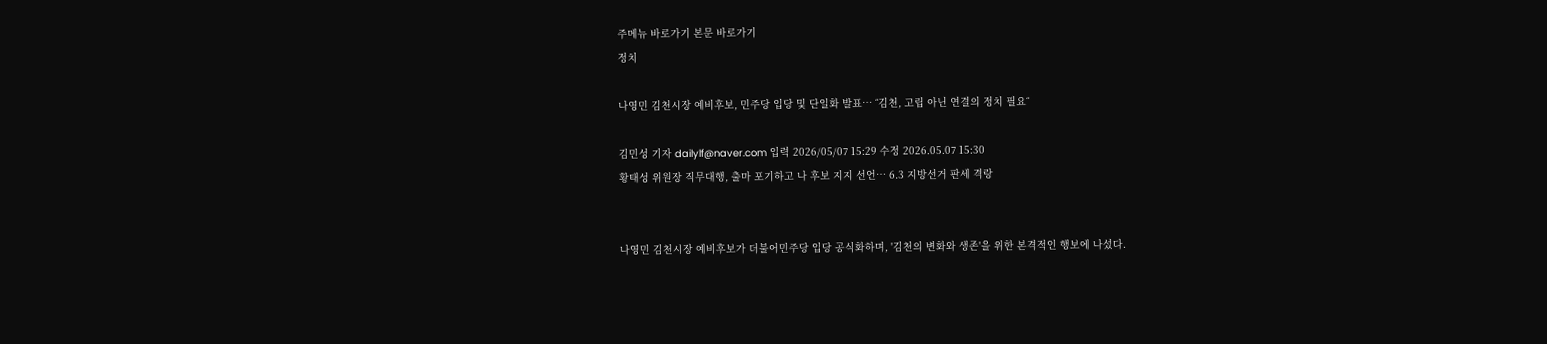주메뉴 바로가기 본문 바로가기
정치

나영민 김천시장 예비후보, 민주당 입당 및 단일화 발표… ˝김천, 고립 아닌 연결의 정치 필요˝

김민성 기자 dailylf@naver.com 입력 2026/05/07 15:29 수정 2026.05.07 15:30
황태성 위원장 직무대행, 출마 포기하고 나 후보 지지 선언… 6.3 지방선거 판세 격랑


나영민 김천시장 예비후보가 더불어민주당 입당 공식화하며, '김천의 변화와 생존'을 위한 본격적인 행보에 나섰다.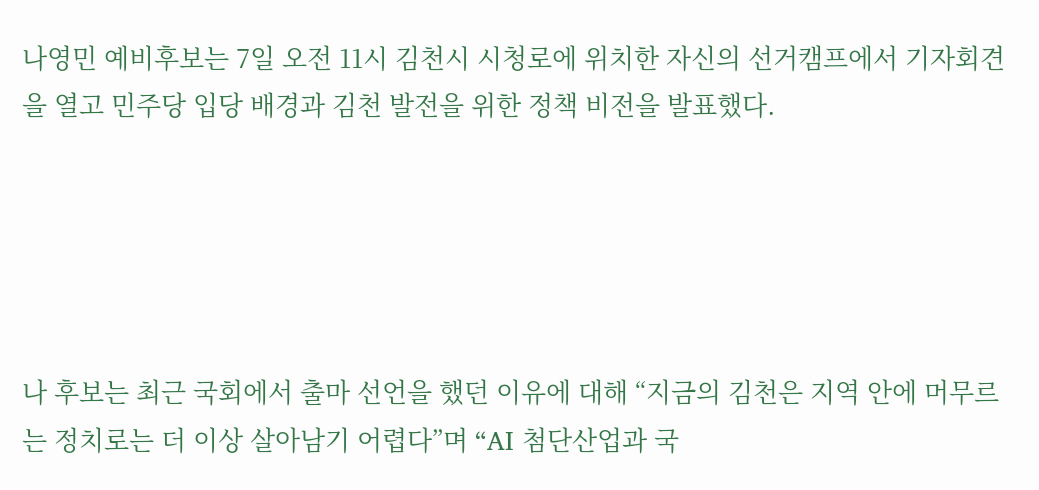나영민 예비후보는 7일 오전 11시 김천시 시청로에 위치한 자신의 선거캠프에서 기자회견을 열고 민주당 입당 배경과 김천 발전을 위한 정책 비전을 발표했다.





나 후보는 최근 국회에서 출마 선언을 했던 이유에 대해 “지금의 김천은 지역 안에 머무르는 정치로는 더 이상 살아남기 어렵다”며 “AI 첨단산업과 국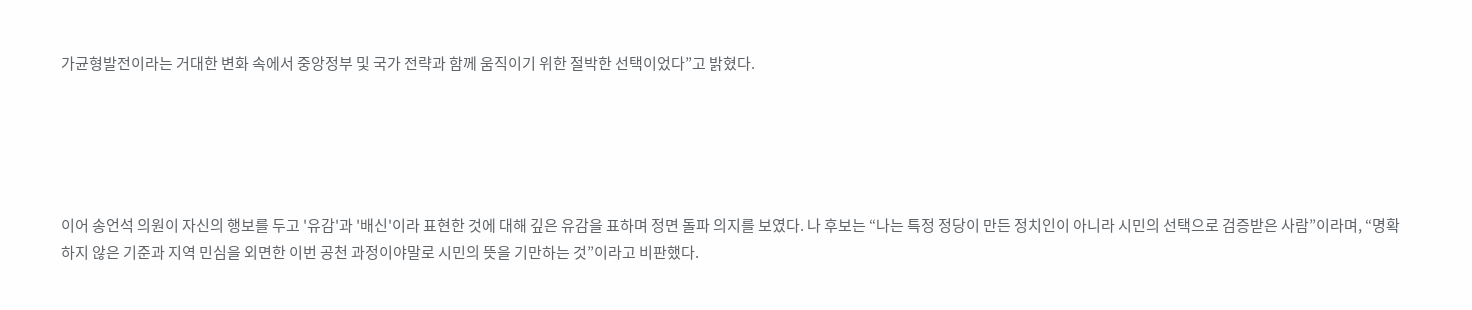가균형발전이라는 거대한 변화 속에서 중앙정부 및 국가 전략과 함께 움직이기 위한 절박한 선택이었다”고 밝혔다.





이어 송언석 의원이 자신의 행보를 두고 '유감'과 '배신'이라 표현한 것에 대해 깊은 유감을 표하며 정면 돌파 의지를 보였다. 나 후보는 “나는 특정 정당이 만든 정치인이 아니라 시민의 선택으로 검증받은 사람”이라며, “명확하지 않은 기준과 지역 민심을 외면한 이번 공천 과정이야말로 시민의 뜻을 기만하는 것”이라고 비판했다.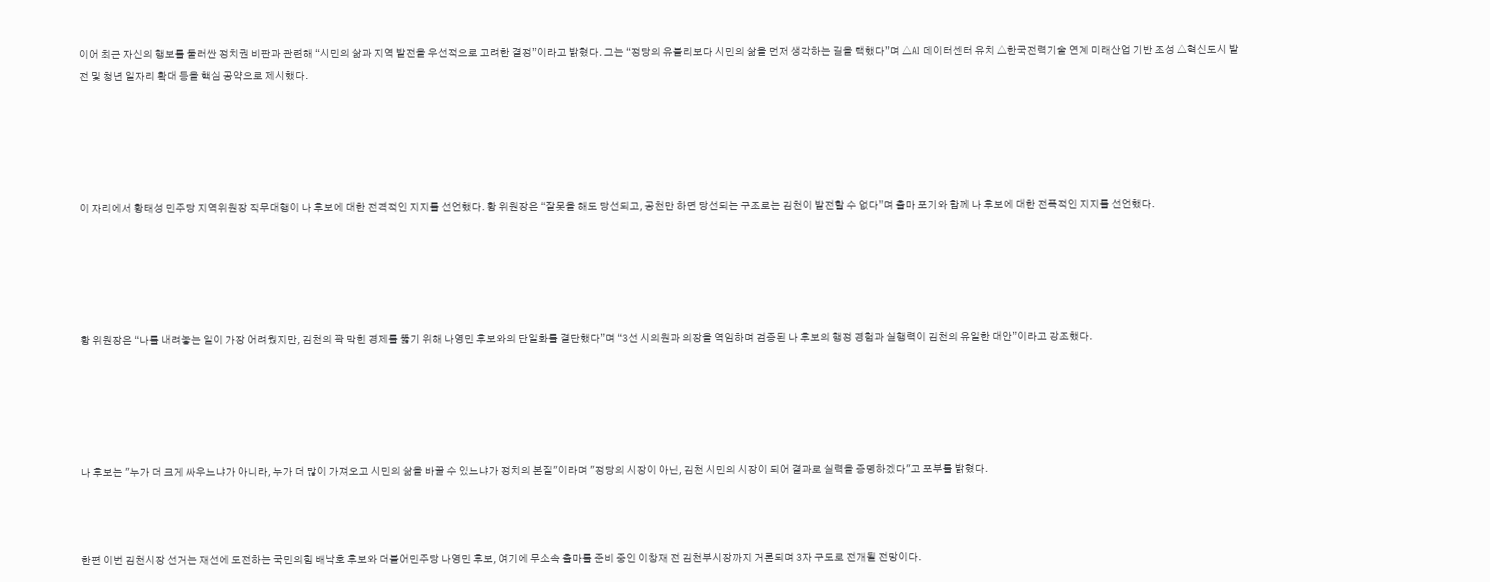이어 최근 자신의 행보를 둘러싼 정치권 비판과 관련해 “시민의 삶과 지역 발전을 우선적으로 고려한 결정”이라고 밝혔다. 그는 “정당의 유불리보다 시민의 삶을 먼저 생각하는 길을 택했다”며 △AI 데이터센터 유치 △한국전력기술 연계 미래산업 기반 조성 △혁신도시 발전 및 청년 일자리 확대 등을 핵심 공약으로 제시했다.





이 자리에서 황태성 민주당 지역위원장 직무대행이 나 후보에 대한 전격적인 지지를 선언했다. 황 위원장은 “잘못을 해도 당선되고, 공천만 하면 당선되는 구조로는 김천이 발전할 수 없다”며 출마 포기와 함께 나 후보에 대한 전폭적인 지지를 선언했다.





황 위원장은 “나를 내려놓는 일이 가장 어려웠지만, 김천의 꽉 막힌 경제를 뚫기 위해 나영민 후보와의 단일화를 결단했다”며 “3선 시의원과 의장을 역임하며 검증된 나 후보의 행정 경험과 실행력이 김천의 유일한 대안”이라고 강조했다.





나 후보는 "누가 더 크게 싸우느냐가 아니라, 누가 더 많이 가져오고 시민의 삶을 바꿀 수 있느냐가 정치의 본질"이라며 "정당의 시장이 아닌, 김천 시민의 시장이 되어 결과로 실력을 증명하겠다"고 포부를 밝혔다.



한편 이번 김천시장 선거는 재선에 도전하는 국민의힘 배낙호 후보와 더불어민주당 나영민 후보, 여기에 무소속 출마를 준비 중인 이창재 전 김천부시장까지 거론되며 3자 구도로 전개될 전망이다.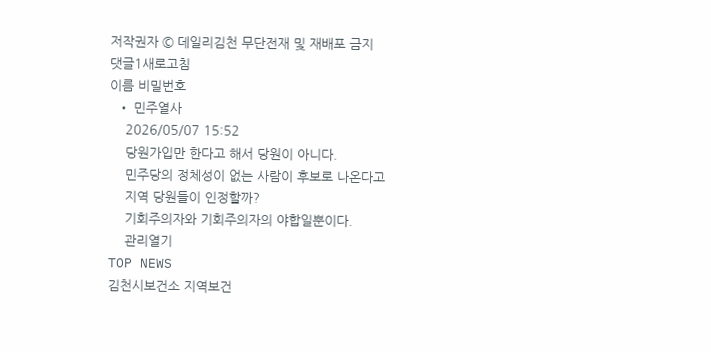저작권자 © 데일리김천 무단전재 및 재배포 금지
댓글1새로고침
이름 비밀번호
  • 민주열사
    2026/05/07 15:52
    당원가입만 한다고 해서 당원이 아니다.
    민주당의 정체성이 없는 사람이 후보로 나온다고
    지역 당원들이 인정할까?
    기회주의자와 기회주의자의 야합일뿐이다.
    관리열기
TOP NEWS
김천시보건소 지역보건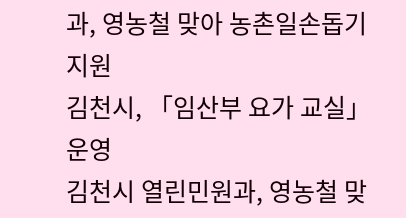과, 영농철 맞아 농촌일손돕기 지원
김천시, 「임산부 요가 교실」 운영
김천시 열린민원과, 영농철 맞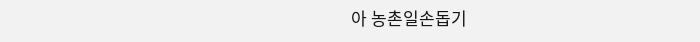아 농촌일손돕기